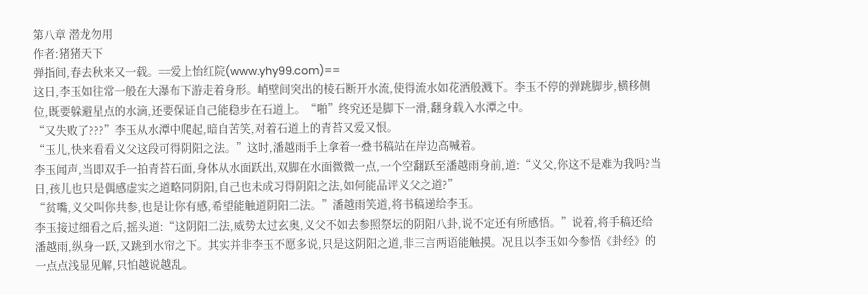第八章 潜龙勿用
作者:猪猪天下
弹指间,春去秋来又一载。==爱上怡红院(www.yhy99.com)==
这日,李玉如往常一般在大瀑布下游走着身形。峭壁间突出的棱石断开水流,使得流水如花洒般溅下。李玉不停的弹跳脚步,横移侧位,既要躲避星点的水滴,还要保证自己能稳步在石道上。“啪”终究还是脚下一滑,翻身载入水潭之中。
“又失败了???”李玉从水潭中爬起,暗自苦笑,对着石道上的青苔又爱又恨。
“玉儿,快来看看义父这段可得阴阳之法。”这时,潘越雨手上拿着一叠书稿站在岸边高喊着。
李玉闻声,当即双手一拍青苔石面,身体从水面跃出,双脚在水面微微一点,一个空翻跃至潘越雨身前,道:“义父,你这不是难为我吗?当日,孩儿也只是偶感虚实之道略同阴阳,自己也未成习得阴阳之法,如何能品评义父之道?”
“贫嘴,义父叫你共参,也是让你有感,希望能触道阴阳二法。”潘越雨笑道,将书稿递给李玉。
李玉接过细看之后,摇头道:“这阴阳二法,威势太过玄奥,义父不如去参照祭坛的阴阳八卦,说不定还有所感悟。”说着,将手稿还给潘越雨,纵身一跃,又跳到水帘之下。其实并非李玉不愿多说,只是这阴阳之道,非三言两语能触摸。况且以李玉如今参悟《卦经》的一点点浅显见解,只怕越说越乱。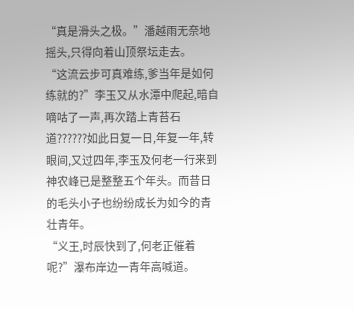“真是滑头之极。”潘越雨无奈地摇头,只得向着山顶祭坛走去。
“这流云步可真难练,爹当年是如何练就的?”李玉又从水潭中爬起,暗自嘀咕了一声,再次踏上青苔石道??????如此日复一日,年复一年,转眼间,又过四年,李玉及何老一行来到神农峰已是整整五个年头。而昔日的毛头小子也纷纷成长为如今的青壮青年。
“义王,时辰快到了,何老正催着呢?”瀑布岸边一青年高喊道。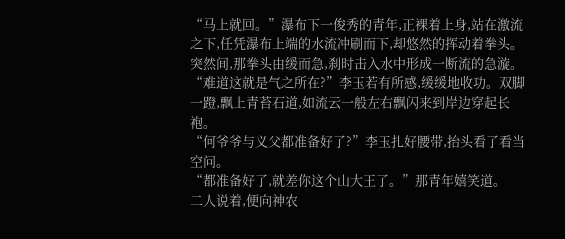“马上就回。”瀑布下一俊秀的青年,正裸着上身,站在激流之下,任凭瀑布上端的水流冲刷而下,却悠然的挥动着拳头。突然间,那拳头由缓而急,刹时击入水中形成一断流的急漩。
“难道这就是气之所在?”李玉若有所感,缓缓地收功。双脚一蹬,飘上青苔石道,如流云一般左右飘闪来到岸边穿起长袍。
“何爷爷与义父都准备好了?”李玉扎好腰带,抬头看了看当空问。
“都准备好了,就差你这个山大王了。”那青年嬉笑道。
二人说着,便向神农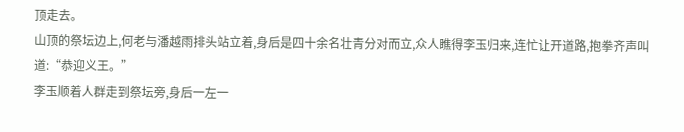顶走去。
山顶的祭坛边上,何老与潘越雨排头站立着,身后是四十余名壮青分对而立,众人瞧得李玉归来,连忙让开道路,抱拳齐声叫道:“恭迎义王。”
李玉顺着人群走到祭坛旁,身后一左一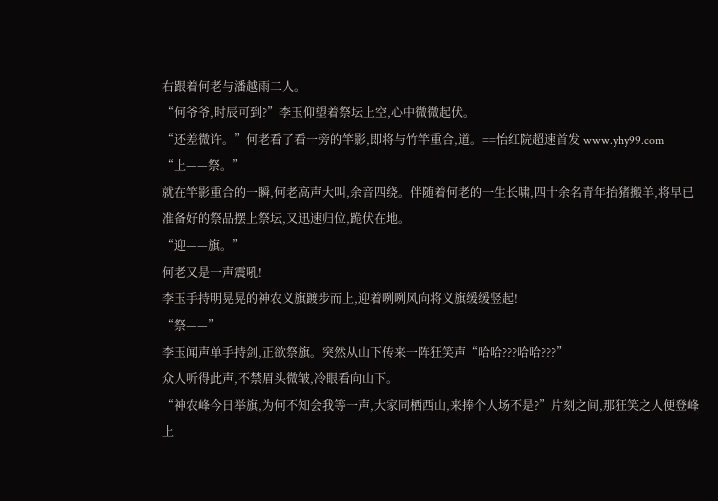右跟着何老与潘越雨二人。
“何爷爷,时辰可到?”李玉仰望着祭坛上空,心中微微起伏。
“还差微许。”何老看了看一旁的竿影,即将与竹竿重合,道。==怡红院超速首发 www.yhy99.com
“上——祭。”
就在竿影重合的一瞬,何老高声大叫,余音四绕。伴随着何老的一生长啸,四十余名青年抬猪搬羊,将早已准备好的祭品摆上祭坛,又迅速归位,跪伏在地。
“迎——旗。”
何老又是一声震吼!
李玉手持明晃晃的神农义旗踱步而上,迎着咧咧风向将义旗缓缓竖起!
“祭——”
李玉闻声单手持剑,正欲祭旗。突然从山下传来一阵狂笑声“哈哈???哈哈???”
众人听得此声,不禁眉头微皱,冷眼看向山下。
“神农峰今日举旗,为何不知会我等一声,大家同栖西山,来捧个人场不是?”片刻之间,那狂笑之人便登峰上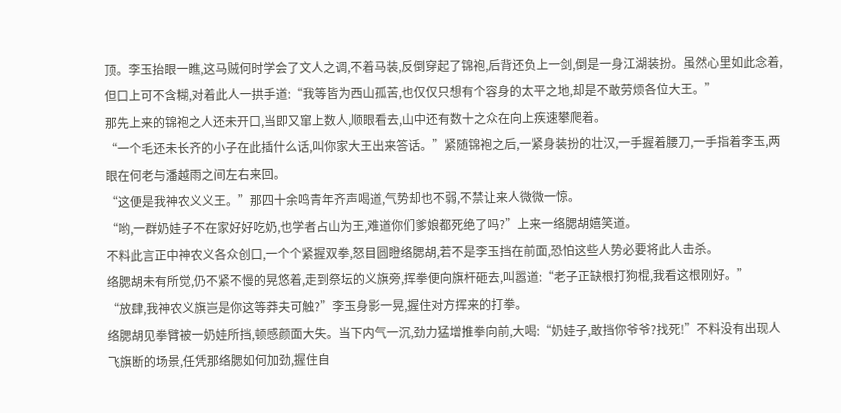顶。李玉抬眼一瞧,这马贼何时学会了文人之调,不着马装,反倒穿起了锦袍,后背还负上一剑,倒是一身江湖装扮。虽然心里如此念着,但口上可不含糊,对着此人一拱手道:“我等皆为西山孤苦,也仅仅只想有个容身的太平之地,却是不敢劳烦各位大王。”
那先上来的锦袍之人还未开口,当即又窜上数人,顺眼看去,山中还有数十之众在向上疾速攀爬着。
“一个毛还未长齐的小子在此插什么话,叫你家大王出来答话。”紧随锦袍之后,一紧身装扮的壮汉,一手握着腰刀,一手指着李玉,两眼在何老与潘越雨之间左右来回。
“这便是我神农义义王。”那四十余鸣青年齐声喝道,气势却也不弱,不禁让来人微微一惊。
“哟,一群奶娃子不在家好好吃奶,也学者占山为王,难道你们爹娘都死绝了吗?”上来一络腮胡嬉笑道。
不料此言正中神农义各众创口,一个个紧握双拳,怒目圆瞪络腮胡,若不是李玉挡在前面,恐怕这些人势必要将此人击杀。
络腮胡未有所觉,仍不紧不慢的晃悠着,走到祭坛的义旗旁,挥拳便向旗杆砸去,叫嚣道:“老子正缺根打狗棍,我看这根刚好。”
“放肆,我神农义旗岂是你这等莽夫可触?”李玉身影一晃,握住对方挥来的打拳。
络腮胡见拳臂被一奶娃所挡,顿感颜面大失。当下内气一沉,劲力猛增推拳向前,大喝:“奶娃子,敢挡你爷爷?找死!”不料没有出现人飞旗断的场景,任凭那络腮如何加劲,握住自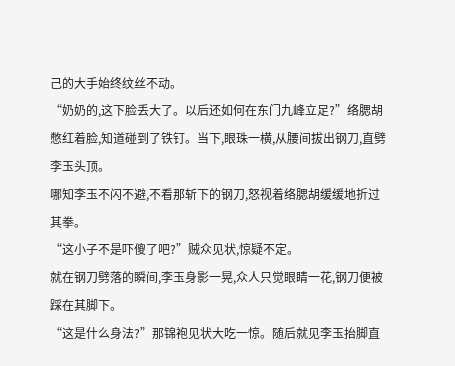己的大手始终纹丝不动。
“奶奶的,这下脸丢大了。以后还如何在东门九峰立足?”络腮胡憋红着脸,知道碰到了铁钉。当下,眼珠一横,从腰间拔出钢刀,直劈李玉头顶。
哪知李玉不闪不避,不看那斩下的钢刀,怒视着络腮胡缓缓地折过其拳。
“这小子不是吓傻了吧?”贼众见状,惊疑不定。
就在钢刀劈落的瞬间,李玉身影一晃,众人只觉眼睛一花,钢刀便被踩在其脚下。
“这是什么身法?”那锦袍见状大吃一惊。随后就见李玉抬脚直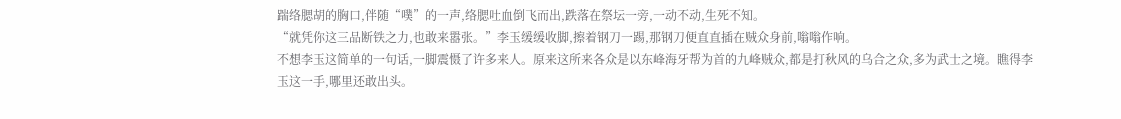踹络腮胡的胸口,伴随“噗”的一声,络腮吐血倒飞而出,跌落在祭坛一旁,一动不动,生死不知。
“就凭你这三品断铁之力,也敢来嚣张。”李玉缓缓收脚,擦着钢刀一踢,那钢刀便直直插在贼众身前,嗡嗡作响。
不想李玉这简单的一句话,一脚震慑了许多来人。原来这所来各众是以东峰海牙帮为首的九峰贼众,都是打秋风的乌合之众,多为武士之境。瞧得李玉这一手,哪里还敢出头。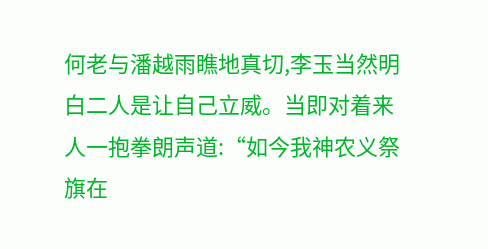何老与潘越雨瞧地真切,李玉当然明白二人是让自己立威。当即对着来人一抱拳朗声道:“如今我神农义祭旗在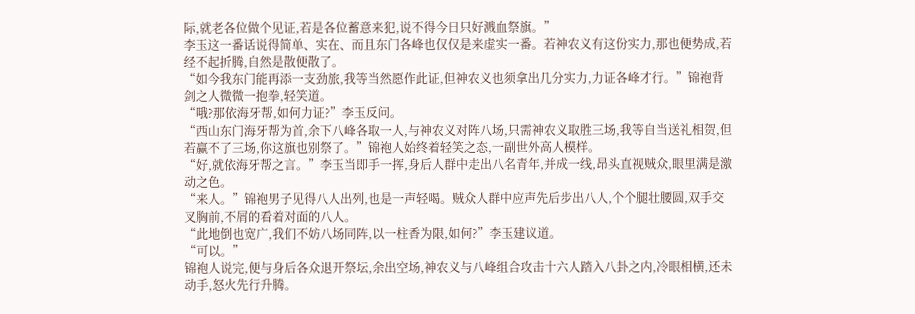际,就老各位做个见证,若是各位蓄意来犯,说不得今日只好溅血祭旗。”
李玉这一番话说得简单、实在、而且东门各峰也仅仅是来虚实一番。若神农义有这份实力,那也便势成,若经不起折腾,自然是散便散了。
“如今我东门能再添一支劲旅,我等当然愿作此证,但神农义也须拿出几分实力,力证各峰才行。”锦袍背剑之人微微一抱拳,轻笑道。
“哦?那依海牙帮,如何力证?”李玉反问。
“西山东门海牙帮为首,余下八峰各取一人,与神农义对阵八场,只需神农义取胜三场,我等自当送礼相贺,但若赢不了三场,你这旗也别祭了。”锦袍人始终着轻笑之态,一副世外高人模样。
“好,就依海牙帮之言。”李玉当即手一挥,身后人群中走出八名青年,并成一线,昂头直视贼众,眼里满是激动之色。
“来人。”锦袍男子见得八人出列,也是一声轻喝。贼众人群中应声先后步出八人,个个腿壮腰圆,双手交叉胸前,不屑的看着对面的八人。
“此地倒也宽广,我们不妨八场同阵,以一柱香为限,如何?”李玉建议道。
“可以。”
锦袍人说完,便与身后各众退开祭坛,余出空场,神农义与八峰组合攻击十六人踏入八卦之内,冷眼相横,还未动手,怒火先行升腾。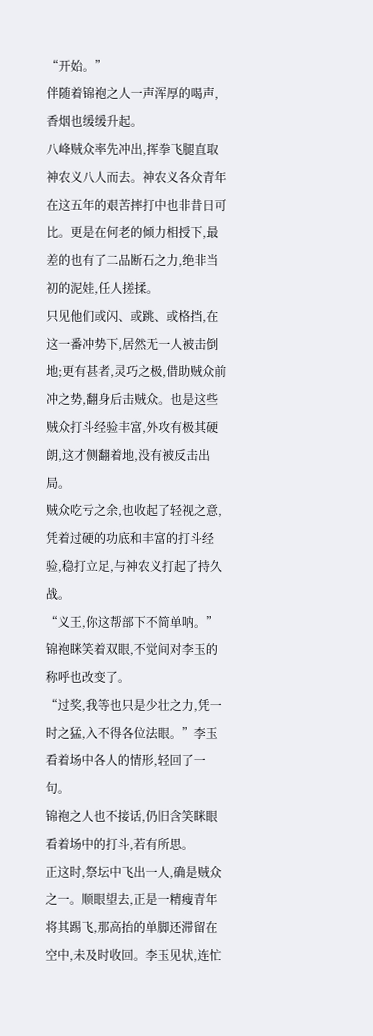“开始。”
伴随着锦袍之人一声浑厚的喝声,香烟也缓缓升起。
八峰贼众率先冲出,挥拳飞腿直取神农义八人而去。神农义各众青年在这五年的艰苦摔打中也非昔日可比。更是在何老的倾力相授下,最差的也有了二品断石之力,绝非当初的泥娃,任人搓揉。
只见他们或闪、或跳、或格挡,在这一番冲势下,居然无一人被击倒地;更有甚者,灵巧之极,借助贼众前冲之势,翻身后击贼众。也是这些贼众打斗经验丰富,外攻有极其硬朗,这才侧翻着地,没有被反击出局。
贼众吃亏之余,也收起了轻视之意,凭着过硬的功底和丰富的打斗经验,稳打立足,与神农义打起了持久战。
“义王,你这帮部下不简单呐。”锦袍眯笑着双眼,不觉间对李玉的称呼也改变了。
“过奖,我等也只是少壮之力,凭一时之猛,入不得各位法眼。”李玉看着场中各人的情形,轻回了一句。
锦袍之人也不接话,仍旧含笑眯眼看着场中的打斗,若有所思。
正这时,祭坛中飞出一人,确是贼众之一。顺眼望去,正是一精瘦青年将其踢飞,那高抬的单脚还滞留在空中,未及时收回。李玉见状,连忙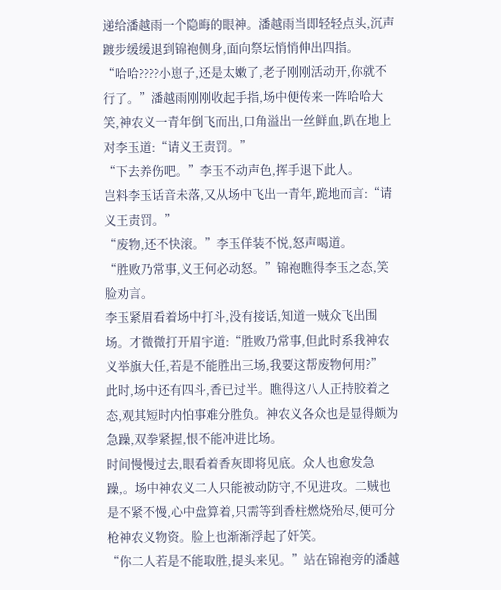递给潘越雨一个隐晦的眼神。潘越雨当即轻轻点头,沉声踱步缓缓退到锦袍侧身,面向祭坛悄悄伸出四指。
“哈哈????小崽子,还是太嫩了,老子刚刚活动开,你就不行了。”潘越雨刚刚收起手指,场中便传来一阵哈哈大笑,神农义一青年倒飞而出,口角溢出一丝鲜血,趴在地上对李玉道:“请义王责罚。”
“下去养伤吧。”李玉不动声色,挥手退下此人。
岂料李玉话音未落,又从场中飞出一青年,跪地而言:“请义王责罚。”
“废物,还不快滚。”李玉佯装不悦,怒声喝道。
“胜败乃常事,义王何必动怒。”锦袍瞧得李玉之态,笑脸劝言。
李玉紧眉看着场中打斗,没有接话,知道一贼众飞出围场。才微微打开眉宇道:“胜败乃常事,但此时系我神农义举旗大任,若是不能胜出三场,我要这帮废物何用?”
此时,场中还有四斗,香已过半。瞧得这八人正持胶着之态,观其短时内怕事难分胜负。神农义各众也是显得颇为急躁,双拳紧握,恨不能冲进比场。
时间慢慢过去,眼看着香灰即将见底。众人也愈发急躁,。场中神农义二人只能被动防守,不见进攻。二贼也是不紧不慢,心中盘算着,只需等到香柱燃烧殆尽,便可分枪神农义物资。脸上也渐渐浮起了奸笑。
“你二人若是不能取胜,提头来见。”站在锦袍旁的潘越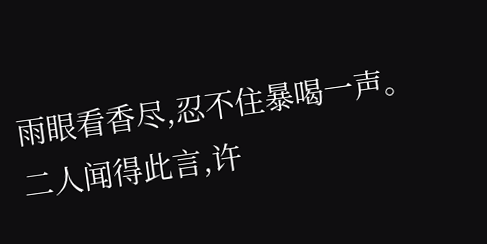雨眼看香尽,忍不住暴喝一声。
二人闻得此言,许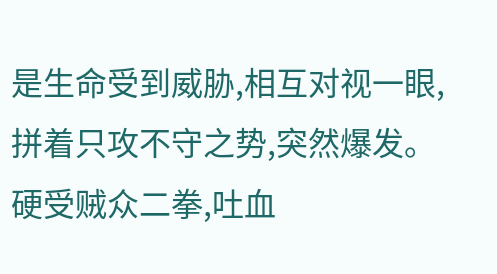是生命受到威胁,相互对视一眼,拼着只攻不守之势,突然爆发。硬受贼众二拳,吐血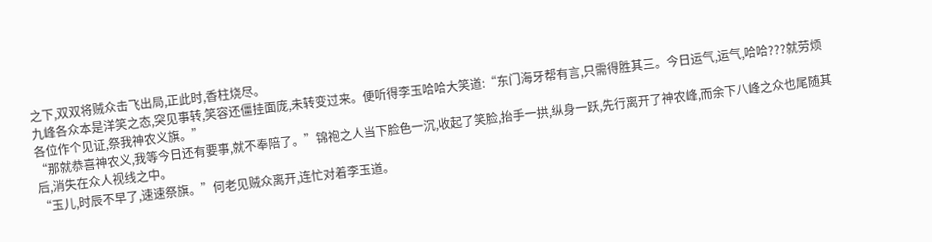之下,双双将贼众击飞出局,正此时,香柱烧尽。
九峰各众本是洋笑之态,突见事转,笑容还僵挂面庞,未转变过来。便听得李玉哈哈大笑道:“东门海牙帮有言,只需得胜其三。今日运气,运气,哈哈???就劳烦各位作个见证,祭我神农义旗。”
“那就恭喜神农义,我等今日还有要事,就不奉陪了。”锦袍之人当下脸色一沉,收起了笑脸,抬手一拱,纵身一跃,先行离开了神农峰,而余下八峰之众也尾随其后,消失在众人视线之中。
“玉儿,时辰不早了,速速祭旗。”何老见贼众离开,连忙对着李玉道。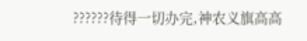??????待得一切办完,神农义旗高高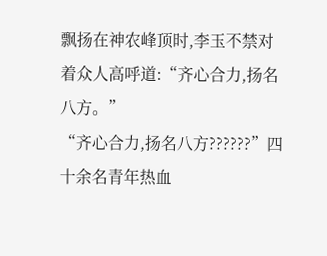飘扬在神农峰顶时,李玉不禁对着众人高呼道:“齐心合力,扬名八方。”
“齐心合力,扬名八方??????”四十余名青年热血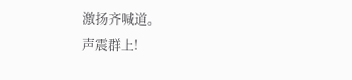激扬齐喊道。
声震群上!